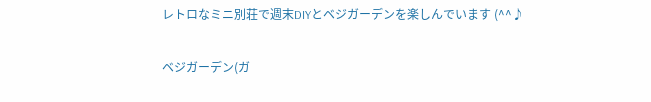レトロなミニ別荘で週末DIYとベジガーデンを楽しんでいます (^^♪

ベジガーデン(ガ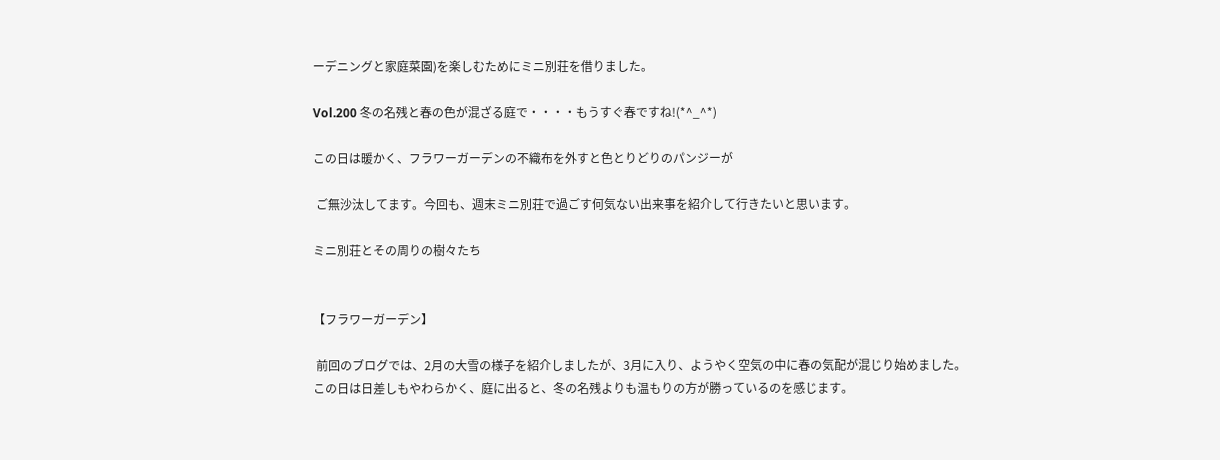ーデニングと家庭菜園)を楽しむためにミニ別荘を借りました。

Vol.200 冬の名残と春の色が混ざる庭で・・・・もうすぐ春ですね!(*^_^*)

この日は暖かく、フラワーガーデンの不織布を外すと色とりどりのパンジーが

 ご無沙汰してます。今回も、週末ミニ別荘で過ごす何気ない出来事を紹介して行きたいと思います。

ミニ別荘とその周りの樹々たち


【フラワーガーデン】

 前回のブログでは、2月の大雪の様子を紹介しましたが、3月に入り、ようやく空気の中に春の気配が混じり始めました。
この日は日差しもやわらかく、庭に出ると、冬の名残よりも温もりの方が勝っているのを感じます。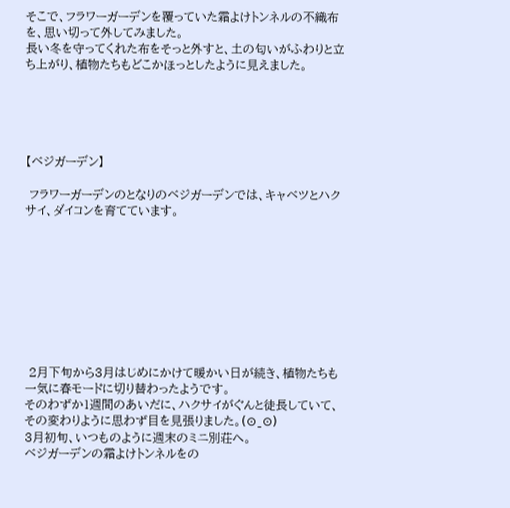そこで、フラワーガーデンを覆っていた霜よけトンネルの不織布を、思い切って外してみました。
長い冬を守ってくれた布をそっと外すと、土の匂いがふわりと立ち上がり、植物たちもどこかほっとしたように見えました。





【ベジガーデン】

 フラワーガーデンのとなりのベジガーデンでは、キャベツとハクサイ、ダイコンを育てています。









 2月下旬から3月はじめにかけて暖かい日が続き、植物たちも一気に春モードに切り替わったようです。
そのわずか1週間のあいだに、ハクサイがぐんと徒長していて、その変わりように思わず目を見張りました。(⊙ˍ⊙)
3月初旬、いつものように週末のミニ別荘へ。
ベジガーデンの霜よけトンネルをの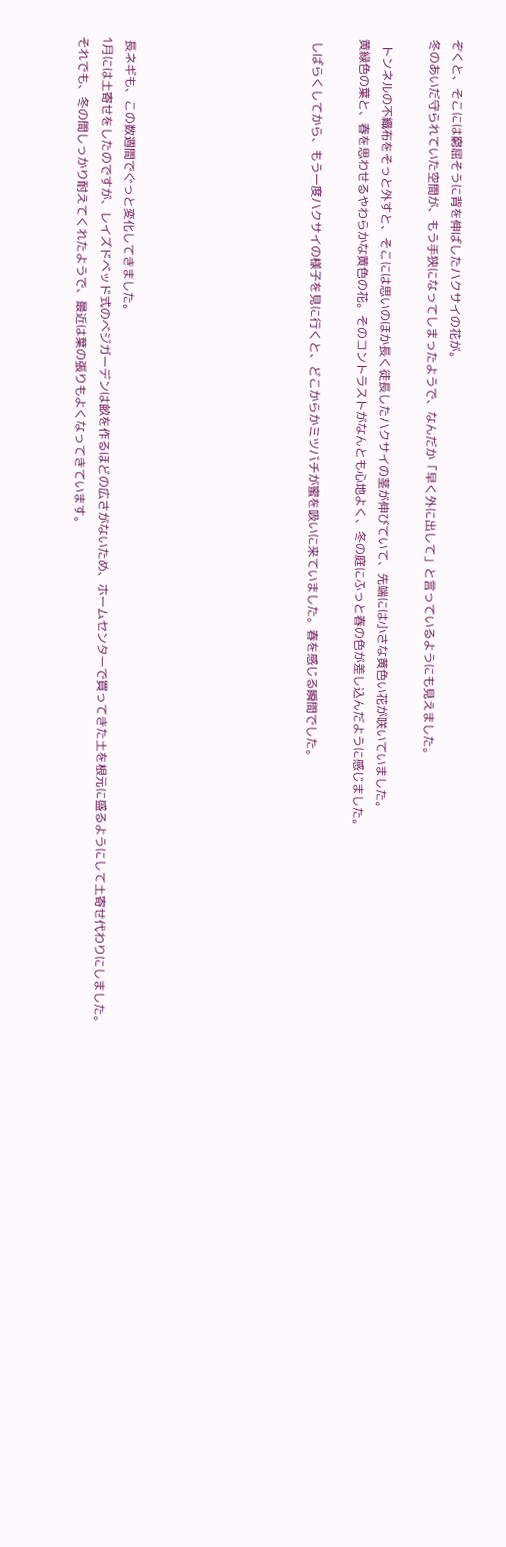ぞくと、そこには窮屈そうに背を伸ばしたハクサイの花が。
冬のあいだ守られていた空間が、もう手狭になってしまったようで、なんだか「早く外に出して」と言っているようにも見えました。

  トンネルの不織布をそっと外すと、そこには思いのほか長く徒長したハクサイの茎が伸びていて、先端には小さな黄色い花が咲いていました。
黄緑色の葉と、春を思わせるやわらかな黄色の花。そのコントラストがなんとも心地よく、冬の庭にふっと春の色が差し込んだように感じました。

 しばらくしてから、もう一度ハクサイの様子を見に行くと、どこからかミツバチが蜜を吸いに来ていました。春を感じる瞬間でした。







 長ネギも、この数週間でぐっと変化してきました。
1月には土寄せをしたのですが、レイズドベッド式のベジガーデンは畝を作るほどの広さがないため、ホームセンターで買ってきた土を根元に盛るようにして土寄せ代わりにしました。
それでも、冬の間しっかり耐えてくれたようで、最近は葉の張りもよくなってきています。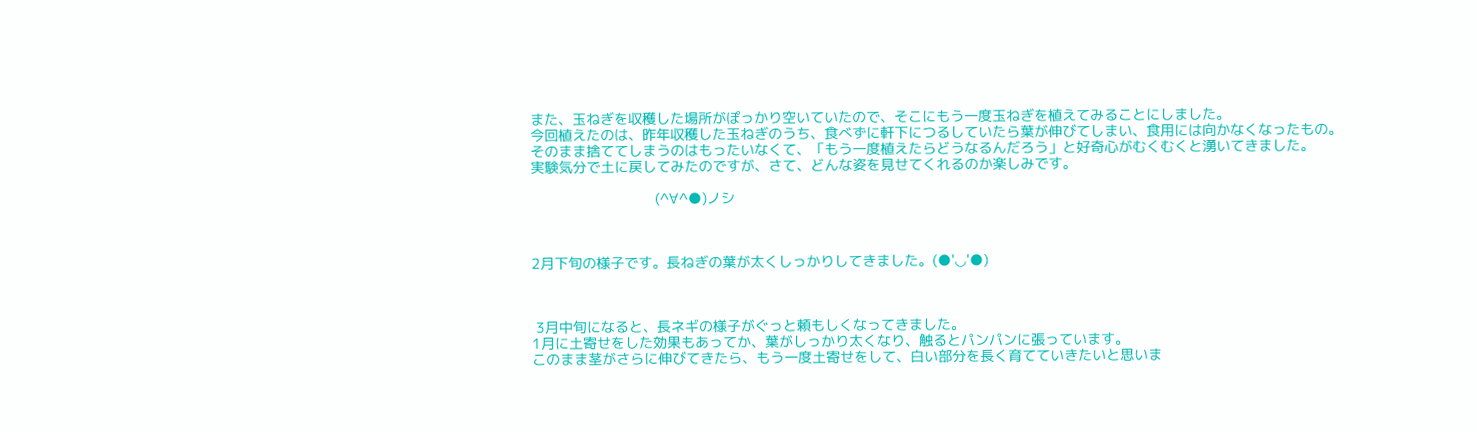また、玉ねぎを収穫した場所がぽっかり空いていたので、そこにもう一度玉ねぎを植えてみることにしました。
今回植えたのは、昨年収穫した玉ねぎのうち、食べずに軒下につるしていたら葉が伸びてしまい、食用には向かなくなったもの。
そのまま捨ててしまうのはもったいなくて、「もう一度植えたらどうなるんだろう」と好奇心がむくむくと湧いてきました。
実験気分で土に戻してみたのですが、さて、どんな姿を見せてくれるのか楽しみです。

                               (^∀^●)ノシ



2月下旬の様子です。長ねぎの葉が太くしっかりしてきました。(●'◡'●)



 3月中旬になると、長ネギの様子がぐっと頼もしくなってきました。
1月に土寄せをした効果もあってか、葉がしっかり太くなり、触るとパンパンに張っています。
このまま茎がさらに伸びてきたら、もう一度土寄せをして、白い部分を長く育てていきたいと思いま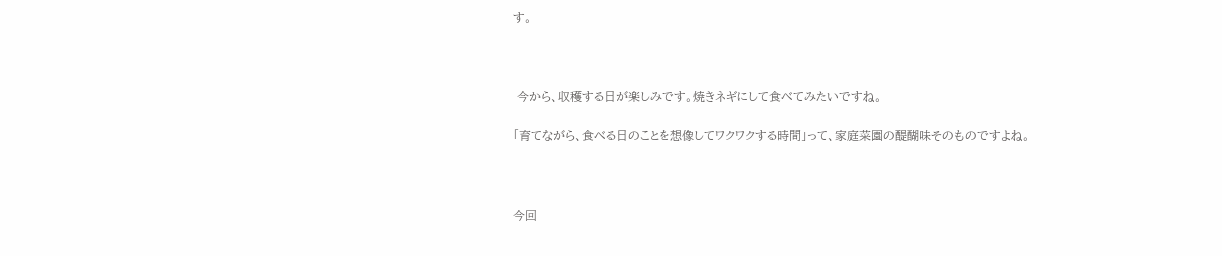す。



 今から、収穫する日が楽しみです。焼きネギにして食べてみたいですね。

「育てながら、食べる日のことを想像してワクワクする時間」って、家庭菜園の醍醐味そのものですよね。



今回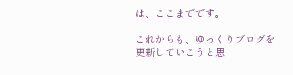は、ここまでです。

これからも、ゆっくりブログを更新していこうと思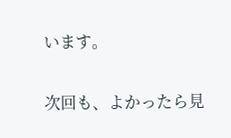います。

次回も、よかったら見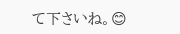て下さいね。😊